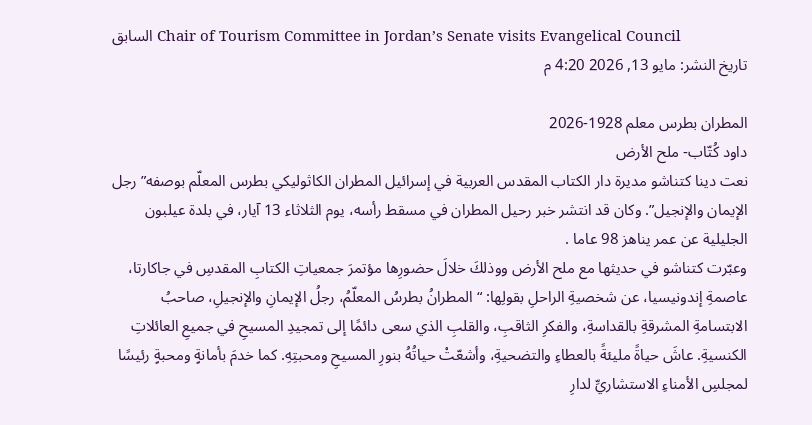السابق Chair of Tourism Committee in Jordan’s Senate visits Evangelical Council
تاريخ النشر: مايو 13, 2026 4:20 م

المطران بطرس معلم 1928-2026
داود كُتّاب- ملح الأرض
نعت دينا كتناشو مديرة دار الكتاب المقدس العربية في إسرائيل المطران الكاثوليكي بطرس المعلّم بوصفه”رجل الإيمان والإنجيل”. وكان قد انتشر خبر رحيل المطران في مسقط رأسه، يوم الثلاثاء 13 آيار، في بلدة عيلبون الجليلية عن عمر يناهز 98 عاما .
وعبّرت كتناشو في حديثها مع ملح الأرض ووذلكَ خلالَ حضورِها مؤتمرَ جمعياتِ الكتابِ المقدسِ في جاكارتا، عاصمةِ إندونيسيا، عن شخصيةِ الراحلِ بقولِها: “المطرانُ بطرسُ المعلّمُ، رجلُ الإيمانِ والإنجيلِ، صاحبُ الابتسامةِ المشرقةِ بالقداسةِ، والفكرِ الثاقبِ، والقلبِ الذي سعى دائمًا إلى تمجيدِ المسيحِ في جميعِ العائلاتِ الكنسيةِ. عاشَ حياةً مليئةً بالعطاءِ والتضحيةِ، وأشعّتْ حياتُهُ بنورِ المسيحِ ومحبتِهِ. كما خدمَ بأمانةٍ ومحبةٍ رئيسًا لمجلسِ الأمناءِ الاستشاريِّ لدارِ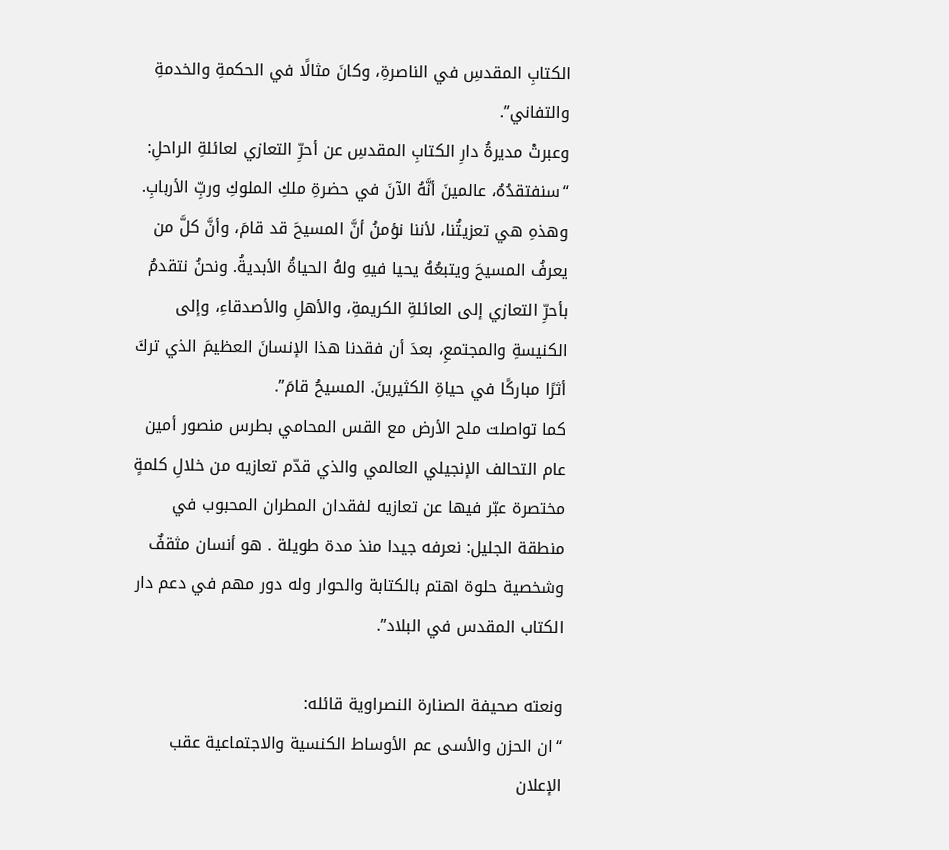الكتابِ المقدسِ في الناصرةِ، وكانَ مثالًا في الحكمةِ والخدمةِ والتفاني”.
وعبرتْ مديرةُ دارِ الكتابِ المقدسِ عن أحرِّ التعازي لعائلةِ الراحلِ: “سنفتقدُهُ، عالمينَ أنَّهُ الآنَ في حضرةِ ملكِ الملوكِ وربِّ الأربابِ. وهذهِ هي تعزيتُنا، لأننا نؤمنُ أنَّ المسيحَ قد قامَ، وأنَّ كلَّ من يعرفُ المسيحَ ويتبعُهُ يحيا فيهِ ولهُ الحياةُ الأبديةُ. ونحنُ نتقدمُ بأحرِّ التعازي إلى العائلةِ الكريمةِ، والأهلِ والأصدقاءِ، وإلى الكنيسةِ والمجتمعِ، بعدَ أن فقدنا هذا الإنسانَ العظيمَ الذي تركَ أثرًا مباركًا في حياةِ الكثيرينَ. المسيحُ قامَ”.
كما تواصلت ملح الأرض مع القس المحامي بطرس منصور أمين عام التحالف الإنجيلي العالمي والذي قدّم تعازيه من خلالِ كلمةٍ مختصرة عبّر فيها عن تعازيه لفقدان المطران المحبوب في منطقة الجليل: نعرفه جيدا منذ مدة طويلة . هو أنسان مثقفٌ وشخصية حلوة اهتم بالكتابة والحوار وله دور مهم في دعم دار الكتاب المقدس في البلاد”.

ونعته صحيفة الصنارة النصراوية قائله:
“ان الحزن والأسى عم الأوساط الكنسية والاجتماعية عقب الإعلان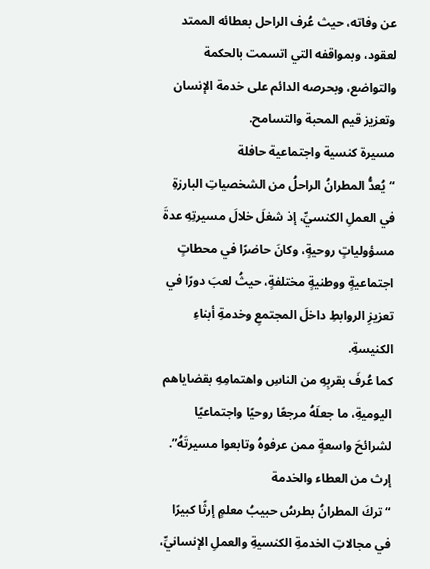عن وفاته، حيث عُرف الراحل بعطائه الممتد لعقود، وبمواقفه التي اتسمت بالحكمة والتواضع، وبحرصه الدائم على خدمة الإنسان وتعزيز قيم المحبة والتسامح.
مسيرة كنسية واجتماعية حافلة
“يُعدُّ المطرانُ الراحلُ من الشخصياتِ البارزةِ في العملِ الكنسيِّ، إذ شغلَ خلالَ مسيرتِهِ عدةَ مسؤولياتٍ روحيةٍ، وكانَ حاضرًا في محطاتٍ اجتماعيةٍ ووطنيةٍ مختلفةٍ، حيثُ لعبَ دورًا في تعزيزِ الروابطِ داخلَ المجتمعِ وخدمةِ أبناءِ الكنيسةِ.
كما عُرفَ بقربِهِ من الناسِ واهتمامِهِ بقضاياهم اليوميةِ، ما جعلَهُ مرجعًا روحيًا واجتماعيًا لشرائحَ واسعةٍ ممن عرفوهُ وتابعوا مسيرتَهُ”.
إرث من العطاء والخدمة
“تركَ المطرانُ بطرسُ حبيبُ معلمٍ إرثًا كبيرًا في مجالاتِ الخدمةِ الكنسيةِ والعملِ الإنسانيِّ،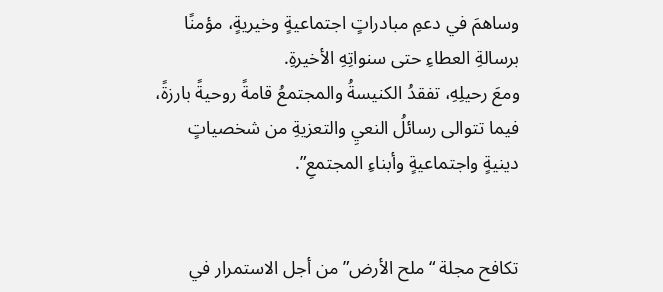وساهمَ في دعمِ مبادراتٍ اجتماعيةٍ وخيريةٍ، مؤمنًا برسالةِ العطاءِ حتى سنواتِهِ الأخيرةِ.
ومعَ رحيلِهِ، تفقدُ الكنيسةُ والمجتمعُ قامةً روحيةً بارزةً، فيما تتوالى رسائلُ النعيِ والتعزيةِ من شخصياتٍ دينيةٍ واجتماعيةٍ وأبناءِ المجتمعِ”.


تكافح مجلة “ملح الأرض” من أجل الاستمرار في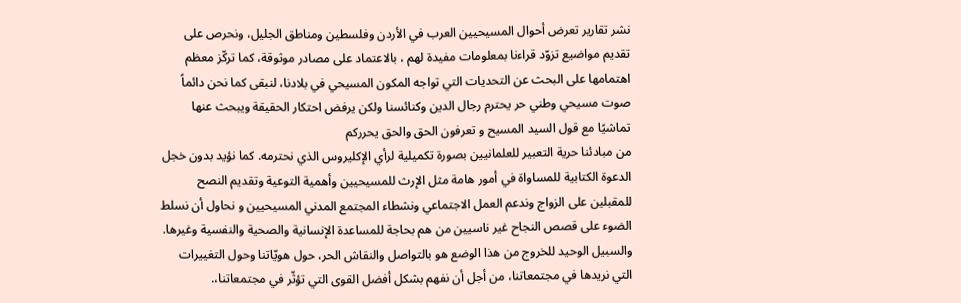نشر تقارير تعرض أحوال المسيحيين العرب في الأردن وفلسطين ومناطق الجليل، ونحرص على تقديم مواضيع تزوّد قراءنا بمعلومات مفيدة لهم ، بالاعتماد على مصادر موثوقة، كما تركّز معظم اهتمامها على البحث عن التحديات التي تواجه المكون المسيحي في بلادنا، لنبقى كما نحن دائماً صوت مسيحي وطني حر يحترم رجال الدين وكنائسنا ولكن يرفض احتكار الحقيقة ويبحث عنها تماشيًا مع قول السيد المسيح و تعرفون الحق والحق يحرركم
من مبادئنا حرية التعبير للعلمانيين بصورة تكميلية لرأي الإكليروس الذي نحترمه. كما نؤيد بدون خجل الدعوة الكتابية للمساواة في أمور هامة مثل الإرث للمسيحيين وأهمية التوعية وتقديم النصح للمقبلين على الزواج وندعم العمل الاجتماعي ونشطاء المجتمع المدني المسيحيين و نحاول أن نسلط الضوء على قصص النجاح غير ناسيين من هم بحاجة للمساعدة الإنسانية والصحية والنفسية وغيرها.
والسبيل الوحيد للخروج من هذا الوضع هو بالتواصل والنقاش الحر، حول هويّاتنا وحول التغييرات التي نريدها في مجتمعاتنا، من أجل أن نفهم بشكل أفضل القوى التي تؤثّر في مجتمعاتنا،.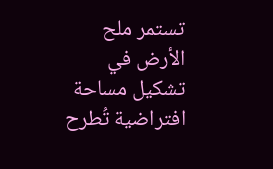تستمر ملح الأرض في تشكيل مساحة افتراضية تُطرح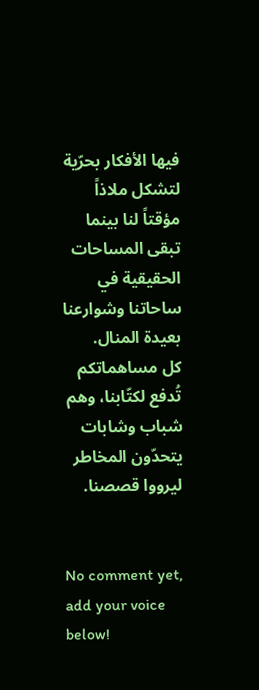فيها الأفكار بحرّية لتشكل ملاذاً مؤقتاً لنا بينما تبقى المساحات الحقيقية في ساحاتنا وشوارعنا بعيدة المنال.
كل مساهماتكم تُدفع لكتّابنا، وهم شباب وشابات يتحدّون المخاطر ليرووا قصصنا.


No comment yet, add your voice below!